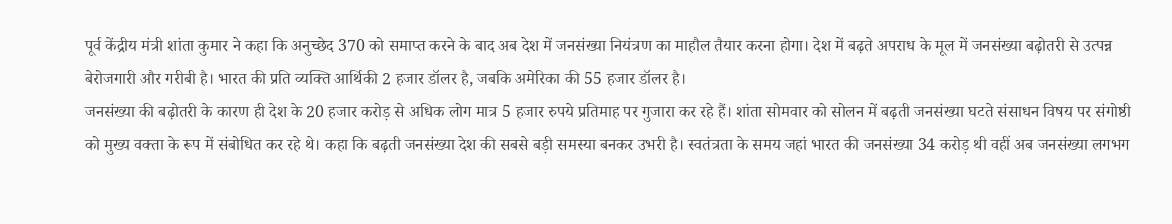पूर्व केंद्रीय मंत्री शांता कुमार ने कहा कि अनुच्छेद 370 को समाप्त करने के बाद अब देश में जनसंख्या नियंत्रण का माहौल तैयार करना होगा। देश में बढ़ते अपराध के मूल में जनसंख्या बढ़ोतरी से उत्पन्न बेरोजगारी और गरीबी है। भारत की प्रति व्यक्ति आर्थिकी 2 हजार डॉलर है, जबकि अमेरिका की 55 हजार डॉलर है।
जनसंख्या की बढ़ोतरी के कारण ही देश के 20 हजार करोड़ से अधिक लोग मात्र 5 हजार रुपये प्रतिमाह पर गुजारा कर रहे हैं। शांता सोमवार को सोलन में बढ़ती जनसंख्या घटते संसाधन विषय पर संगोष्ठी को मुख्य वक्ता के रूप में संबोधित कर रहे थे। कहा कि बढ़ती जनसंख्या देश की सबसे बड़ी समस्या बनकर उभरी है। स्वतंत्रता के समय जहां भारत की जनसंख्या 34 करोड़ थी वहीं अब जनसंख्या लगभग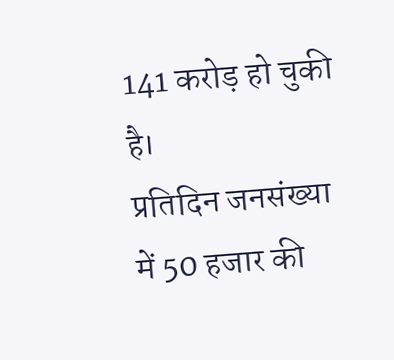141 करोड़ हो चुकी है।
प्रतिदिन जनसंख्या में 50 हजार की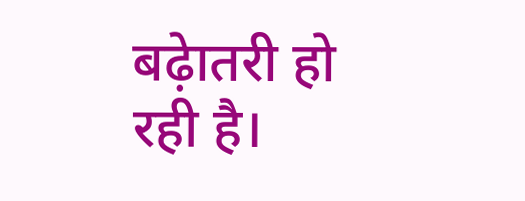बढ़ेातरी हो रही है।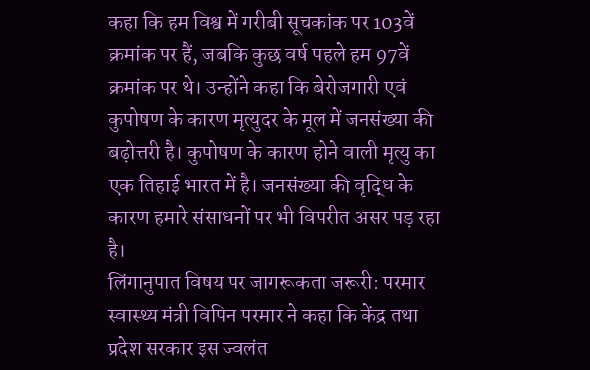कहा कि हम विश्व में गरीबी सूचकांक पर 103वें क्रमांक पर हैं, जबकि कुछ वर्ष पहले हम 97वें क्रमांक पर थे। उन्होंने कहा कि बेरोजगारी एवं कुपोषण के कारण मृत्युदर के मूल में जनसंख्या की बढ़ोत्तरी है। कुपोषण के कारण होने वाली मृत्यु का एक तिहाई भारत में है। जनसंख्या की वृद्धि के कारण हमारे संसाधनों पर भी विपरीत असर पड़ रहा है।
लिंगानुपात विषय पर जागरूकता जरूरी: परमार
स्वास्थ्य मंत्री विपिन परमार ने कहा कि केंद्र तथा प्रदेश सरकार इस ज्वलंत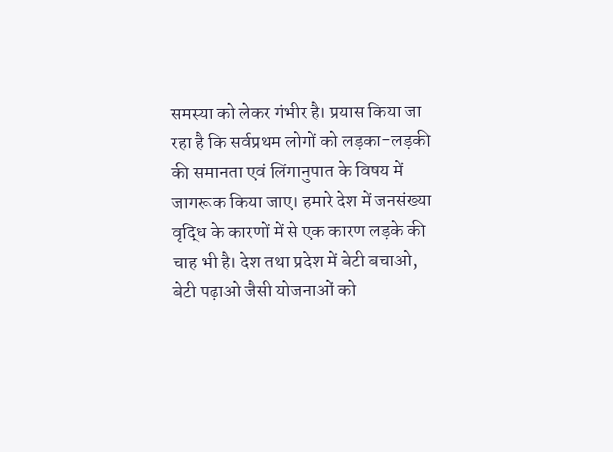समस्या को लेकर गंभीर है। प्रयास किया जा रहा है कि सर्वप्रथम लोगों को लड़का-लड़की की समानता एवं लिंगानुपात के विषय में जागरूक किया जाए। हमारे देश में जनसंख्या वृद्धि के कारणों में से एक कारण लड़के की चाह भी है। देश तथा प्रदेश में बेटी बचाओ, बेटी पढ़ाओ जैसी योजनाओं को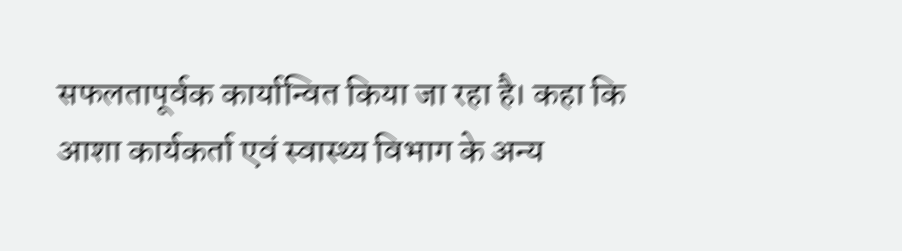सफलतापूर्वक कार्यान्वित किया जा रहा है। कहा कि आशा कार्यकर्ता एवं स्वास्थ्य विभाग के अन्य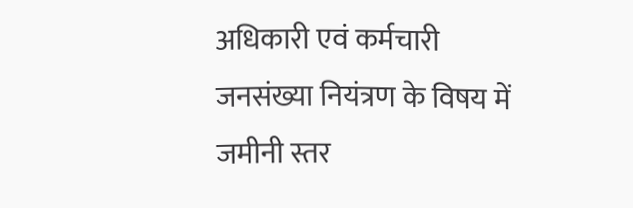अधिकारी एवं कर्मचारी जनसंख्या नियंत्रण के विषय में जमीनी स्तर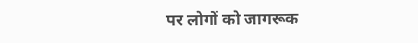पर लोगों को जागरूक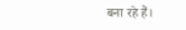बना रहे हैं।